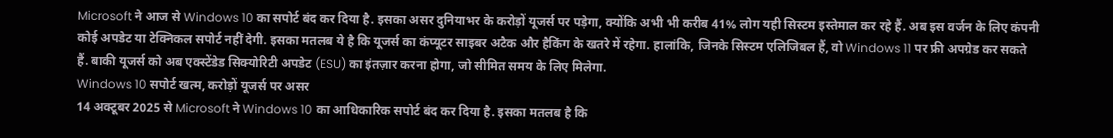Microsoft ने आज से Windows 10 का सपोर्ट बंद कर दिया है. इसका असर दुनियाभर के करोड़ों यूजर्स पर पड़ेगा, क्योंकि अभी भी करीब 41% लोग यही सिस्टम इस्तेमाल कर रहे हैं. अब इस वर्जन के लिए कंपनी कोई अपडेट या टेक्निकल सपोर्ट नहीं देगी. इसका मतलब ये है कि यूजर्स का कंप्यूटर साइबर अटैक और हैकिंग के खतरे में रहेगा. हालांकि, जिनके सिस्टम एलिजिबल हैं, वो Windows 11 पर फ्री अपग्रेड कर सकते हैं. बाकी यूजर्स को अब एक्स्टेंडेड सिक्योरिटी अपडेट (ESU) का इंतज़ार करना होगा, जो सीमित समय के लिए मिलेगा.
Windows 10 सपोर्ट खत्म, करोड़ों यूजर्स पर असर
14 अक्टूबर 2025 से Microsoft ने Windows 10 का आधिकारिक सपोर्ट बंद कर दिया है. इसका मतलब है कि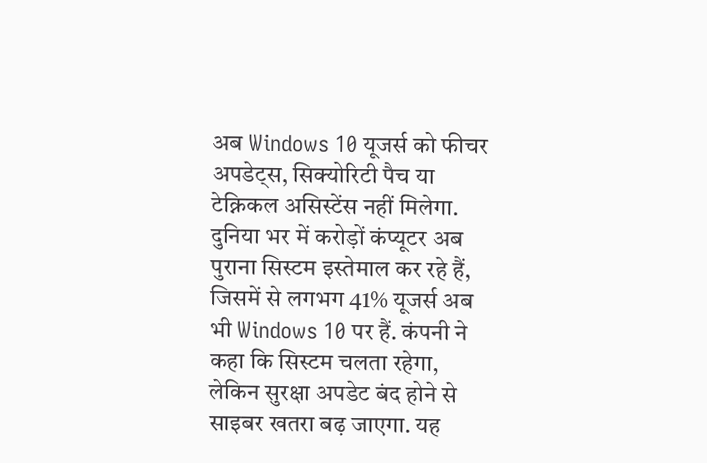अब Windows 10 यूजर्स को फीचर अपडेट्स, सिक्योरिटी पैच या टेक्निकल असिस्टेंस नहीं मिलेगा. दुनिया भर में करोड़ों कंप्यूटर अब पुराना सिस्टम इस्तेमाल कर रहे हैं, जिसमें से लगभग 41% यूजर्स अब भी Windows 10 पर हैं. कंपनी ने कहा कि सिस्टम चलता रहेगा, लेकिन सुरक्षा अपडेट बंद होने से साइबर खतरा बढ़ जाएगा. यह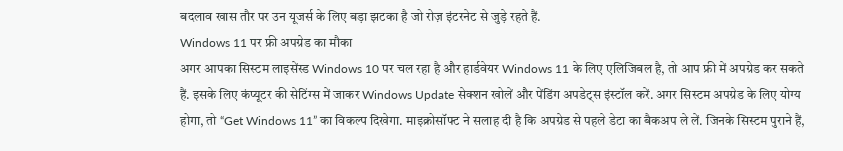बदलाव खास तौर पर उन यूजर्स के लिए बड़ा झटका है जो रोज़ इंटरनेट से जुड़े रहते हैं.
Windows 11 पर फ्री अपग्रेड का मौका
अगर आपका सिस्टम लाइसेंस्ड Windows 10 पर चल रहा है और हार्डवेयर Windows 11 के लिए एलिजिबल है, तो आप फ्री में अपग्रेड कर सकते हैं. इसके लिए कंप्यूटर की सेटिंग्स में जाकर Windows Update सेक्शन खोलें और पेंडिंग अपडेट्स इंस्टॉल करें. अगर सिस्टम अपग्रेड के लिए योग्य होगा, तो “Get Windows 11” का विकल्प दिखेगा. माइक्रोसॉफ्ट ने सलाह दी है कि अपग्रेड से पहले डेटा का बैकअप ले लें. जिनके सिस्टम पुराने हैं,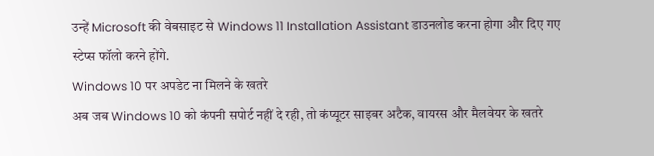उन्हें Microsoft की वेबसाइट से Windows 11 Installation Assistant डाउनलोड करना होगा और दिए गए स्टेप्स फॉलो करने होंगे.
Windows 10 पर अपडेट ना मिलने के खतरे
अब जब Windows 10 को कंपनी सपोर्ट नहीं दे रही, तो कंप्यूटर साइबर अटैक, वायरस और मैलवेयर के खतरे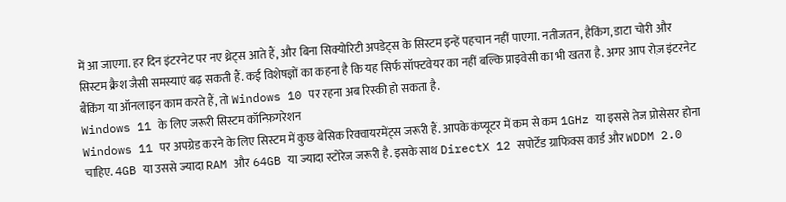में आ जाएगा. हर दिन इंटरनेट पर नए थ्रेट्स आते हैं, और बिना सिक्योरिटी अपडेट्स के सिस्टम इन्हें पहचान नहीं पाएगा. नतीजतन, हैकिंग, डाटा चोरी और सिस्टम क्रैश जैसी समस्याएं बढ़ सकती हैं. कई विशेषज्ञों का कहना है कि यह सिर्फ सॉफ्टवेयर का नहीं बल्कि प्राइवेसी का भी खतरा है. अगर आप रोज़ इंटरनेट बैंकिंग या ऑनलाइन काम करते हैं, तो Windows 10 पर रहना अब रिस्की हो सकता है.
Windows 11 के लिए जरूरी सिस्टम कॉन्फ़िगरेशन
Windows 11 पर अपग्रेड करने के लिए सिस्टम में कुछ बेसिक रिक्वायरमेंट्स जरूरी हैं. आपके कंप्यूटर में कम से कम 1GHz या इससे तेज प्रोसेसर होना चाहिए. 4GB या उससे ज्यादा RAM और 64GB या ज्यादा स्टोरेज जरूरी है. इसके साथ DirectX 12 सपोर्टेड ग्राफिक्स कार्ड और WDDM 2.0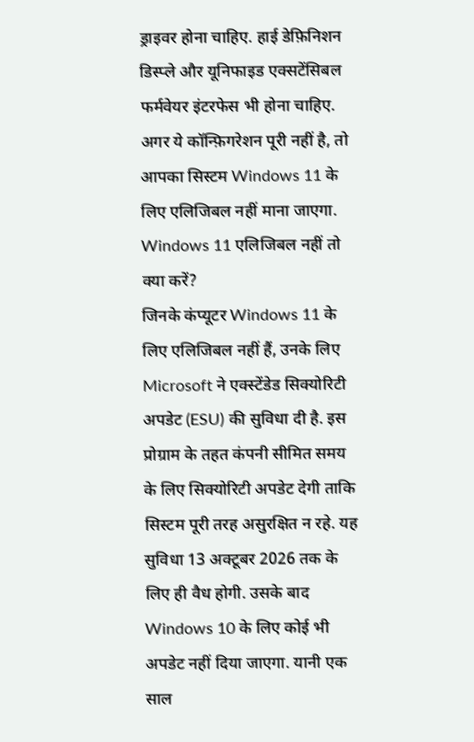ड्राइवर होना चाहिए. हाई डेफ़िनिशन डिस्प्ले और यूनिफाइड एक्सटेंसिबल फर्मवेयर इंटरफेस भी होना चाहिए. अगर ये कॉन्फ़िगरेशन पूरी नहीं है, तो आपका सिस्टम Windows 11 के लिए एलिजिबल नहीं माना जाएगा.
Windows 11 एलिजिबल नहीं तो क्या करें?
जिनके कंप्यूटर Windows 11 के लिए एलिजिबल नहीं हैं, उनके लिए Microsoft ने एक्स्टेंडेड सिक्योरिटी अपडेट (ESU) की सुविधा दी है. इस प्रोग्राम के तहत कंपनी सीमित समय के लिए सिक्योरिटी अपडेट देगी ताकि सिस्टम पूरी तरह असुरक्षित न रहे. यह सुविधा 13 अक्टूबर 2026 तक के लिए ही वैध होगी. उसके बाद Windows 10 के लिए कोई भी अपडेट नहीं दिया जाएगा. यानी एक साल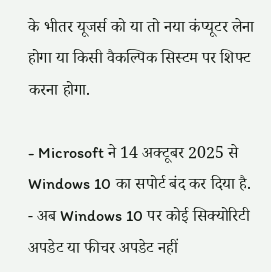के भीतर यूजर्स को या तो नया कंप्यूटर लेना होगा या किसी वैकल्पिक सिस्टम पर शिफ्ट करना होगा.

- Microsoft ने 14 अक्टूबर 2025 से Windows 10 का सपोर्ट बंद कर दिया है.
- अब Windows 10 पर कोई सिक्योरिटी अपडेट या फीचर अपडेट नहीं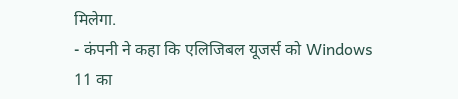मिलेगा.
- कंपनी ने कहा कि एलिजिबल यूजर्स को Windows 11 का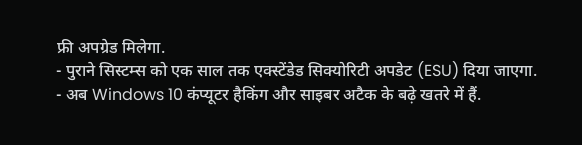फ्री अपग्रेड मिलेगा.
- पुराने सिस्टम्स को एक साल तक एक्स्टेंडेड सिक्योरिटी अपडेट (ESU) दिया जाएगा.
- अब Windows 10 कंप्यूटर हैकिंग और साइबर अटैक के बढ़े खतरे में हैं.